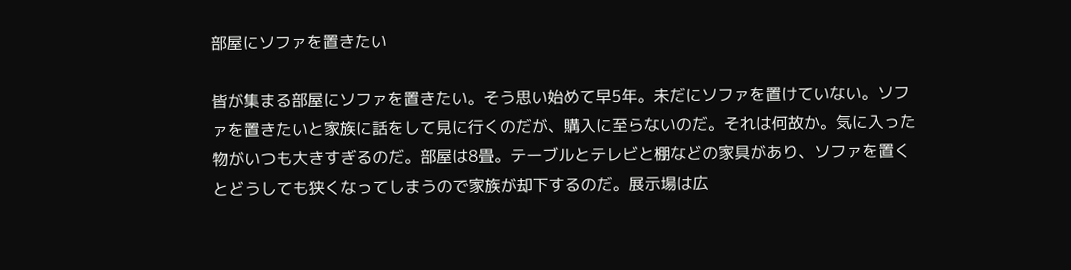部屋にソファを置きたい

皆が集まる部屋にソファを置きたい。そう思い始めて早5年。未だにソファを置けていない。ソファを置きたいと家族に話をして見に行くのだが、購入に至らないのだ。それは何故か。気に入った物がいつも大きすぎるのだ。部屋は8畳。テーブルとテレビと棚などの家具があり、ソファを置くとどうしても狭くなってしまうので家族が却下するのだ。展示場は広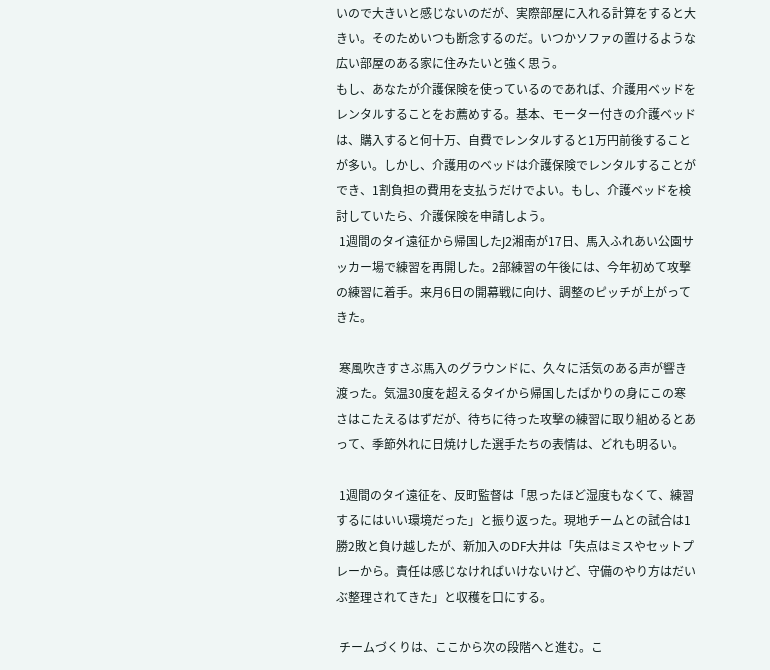いので大きいと感じないのだが、実際部屋に入れる計算をすると大きい。そのためいつも断念するのだ。いつかソファの置けるような広い部屋のある家に住みたいと強く思う。
もし、あなたが介護保険を使っているのであれば、介護用ベッドをレンタルすることをお薦めする。基本、モーター付きの介護ベッドは、購入すると何十万、自費でレンタルすると1万円前後することが多い。しかし、介護用のベッドは介護保険でレンタルすることができ、1割負担の費用を支払うだけでよい。もし、介護ベッドを検討していたら、介護保険を申請しよう。
 1週間のタイ遠征から帰国したJ2湘南が17日、馬入ふれあい公園サッカー場で練習を再開した。2部練習の午後には、今年初めて攻撃の練習に着手。来月6日の開幕戦に向け、調整のピッチが上がってきた。

 寒風吹きすさぶ馬入のグラウンドに、久々に活気のある声が響き渡った。気温30度を超えるタイから帰国したばかりの身にこの寒さはこたえるはずだが、待ちに待った攻撃の練習に取り組めるとあって、季節外れに日焼けした選手たちの表情は、どれも明るい。

 1週間のタイ遠征を、反町監督は「思ったほど湿度もなくて、練習するにはいい環境だった」と振り返った。現地チームとの試合は1勝2敗と負け越したが、新加入のDF大井は「失点はミスやセットプレーから。責任は感じなければいけないけど、守備のやり方はだいぶ整理されてきた」と収穫を口にする。

 チームづくりは、ここから次の段階へと進む。こ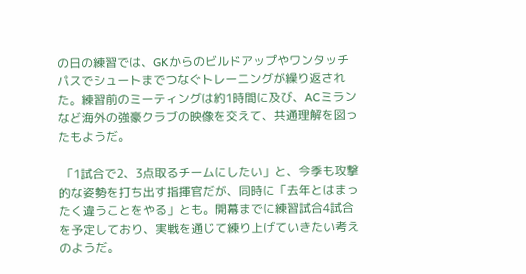の日の練習では、GKからのビルドアップやワンタッチパスでシュートまでつなぐトレーニングが繰り返された。練習前のミーティングは約1時間に及び、ACミランなど海外の強豪クラブの映像を交えて、共通理解を図ったもようだ。

 「1試合で2、3点取るチームにしたい」と、今季も攻撃的な姿勢を打ち出す指揮官だが、同時に「去年とはまったく違うことをやる」とも。開幕までに練習試合4試合を予定しており、実戦を通じて練り上げていきたい考えのようだ。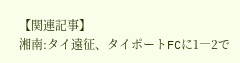【関連記事】
湘南:タイ遠征、タイポートFCに1―2で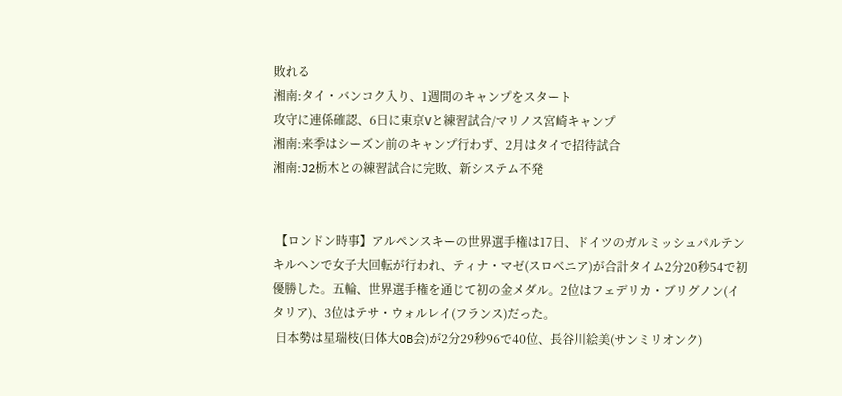敗れる
湘南:タイ・バンコク入り、1週間のキャンプをスタート
攻守に連係確認、6日に東京Vと練習試合/マリノス宮崎キャンプ
湘南:来季はシーズン前のキャンプ行わず、2月はタイで招待試合
湘南:J2栃木との練習試合に完敗、新システム不発


 【ロンドン時事】アルペンスキーの世界選手権は17日、ドイツのガルミッシュパルテンキルヘンで女子大回転が行われ、ティナ・マゼ(スロベニア)が合計タイム2分20秒54で初優勝した。五輪、世界選手権を通じて初の金メダル。2位はフェデリカ・ブリグノン(イタリア)、3位はテサ・ウォルレイ(フランス)だった。
 日本勢は星瑞枝(日体大OB会)が2分29秒96で40位、長谷川絵美(サンミリオンク)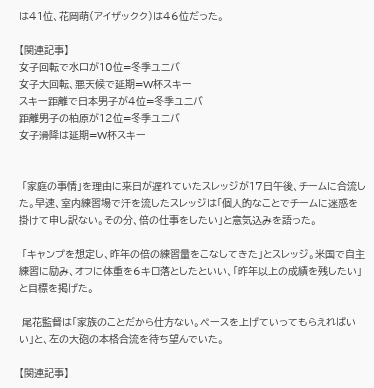は41位、花岡萌(アイザックク)は46位だった。

【関連記事】
女子回転で水口が10位=冬季ユニバ
女子大回転、悪天候で延期=W杯スキー
スキー距離で日本男子が4位=冬季ユニバ
距離男子の柏原が12位=冬季ユニバ
女子滑降は延期=W杯スキー


 「家庭の事情」を理由に来日が遅れていたスレッジが17日午後、チームに合流した。早速、室内練習場で汗を流したスレッジは「個人的なことでチームに迷惑を掛けて申し訳ない。その分、倍の仕事をしたい」と意気込みを語った。

 「キャンプを想定し、昨年の倍の練習量をこなしてきた」とスレッジ。米国で自主練習に励み、オフに体重を6キロ落としたといい、「昨年以上の成績を残したい」と目標を掲げた。

 尾花監督は「家族のことだから仕方ない。ペースを上げていってもらえればいい」と、左の大砲の本格合流を待ち望んでいた。

【関連記事】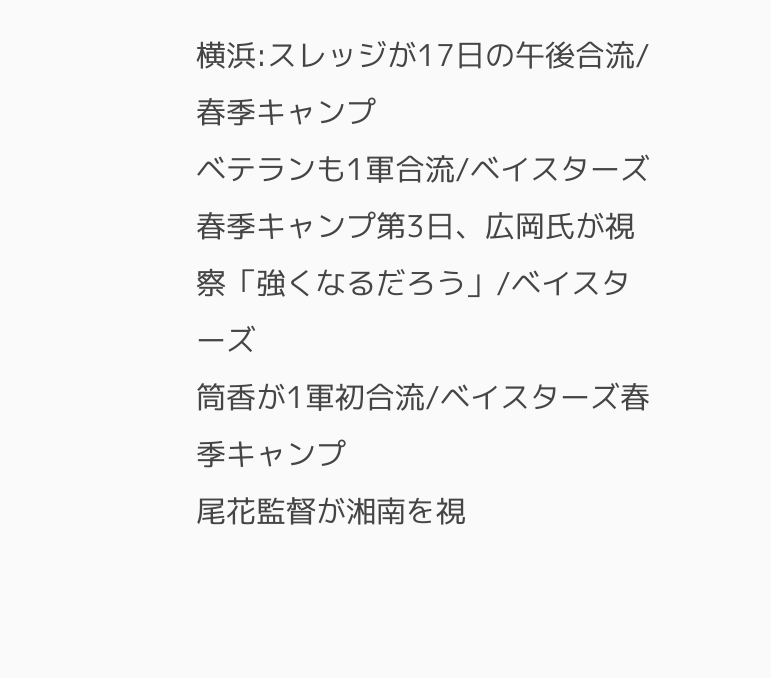横浜:スレッジが17日の午後合流/春季キャンプ
ベテランも1軍合流/ベイスターズ
春季キャンプ第3日、広岡氏が視察「強くなるだろう」/ベイスターズ
筒香が1軍初合流/ベイスターズ春季キャンプ
尾花監督が湘南を視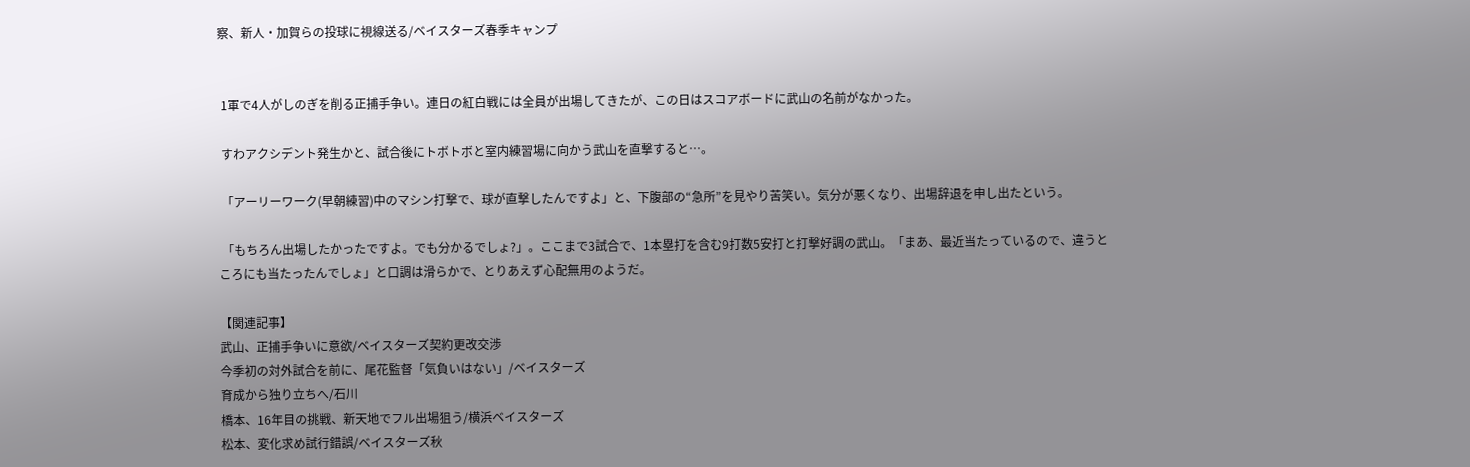察、新人・加賀らの投球に視線送る/ベイスターズ春季キャンプ


 1軍で4人がしのぎを削る正捕手争い。連日の紅白戦には全員が出場してきたが、この日はスコアボードに武山の名前がなかった。

 すわアクシデント発生かと、試合後にトボトボと室内練習場に向かう武山を直撃すると…。

 「アーリーワーク(早朝練習)中のマシン打撃で、球が直撃したんですよ」と、下腹部の“急所”を見やり苦笑い。気分が悪くなり、出場辞退を申し出たという。

 「もちろん出場したかったですよ。でも分かるでしょ?」。ここまで3試合で、1本塁打を含む9打数5安打と打撃好調の武山。「まあ、最近当たっているので、違うところにも当たったんでしょ」と口調は滑らかで、とりあえず心配無用のようだ。

【関連記事】
武山、正捕手争いに意欲/ベイスターズ契約更改交渉
今季初の対外試合を前に、尾花監督「気負いはない」/ベイスターズ
育成から独り立ちへ/石川
橋本、16年目の挑戦、新天地でフル出場狙う/横浜ベイスターズ
松本、変化求め試行錯誤/ベイスターズ秋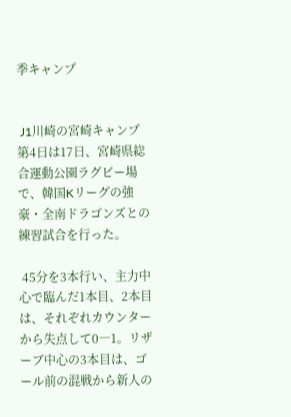季キャンプ


 J1川崎の宮崎キャンプ第4日は17日、宮崎県総合運動公園ラグビー場で、韓国Kリーグの強豪・全南ドラゴンズとの練習試合を行った。

 45分を3本行い、主力中心で臨んだ1本目、2本目は、それぞれカウンターから失点して0―1。リザーブ中心の3本目は、ゴール前の混戦から新人の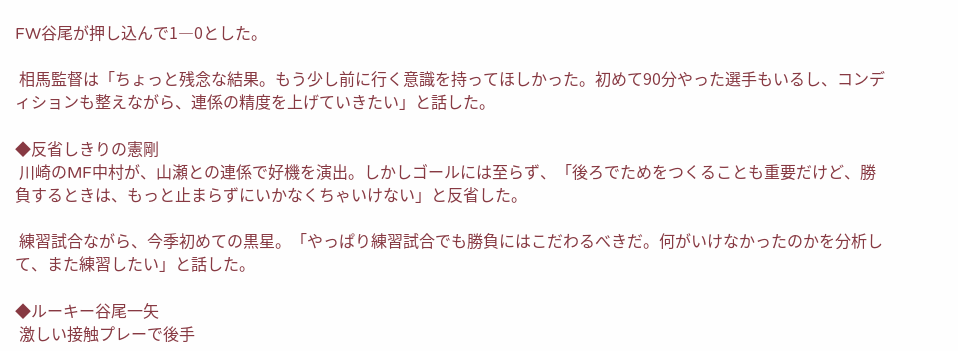FW谷尾が押し込んで1―0とした。

 相馬監督は「ちょっと残念な結果。もう少し前に行く意識を持ってほしかった。初めて90分やった選手もいるし、コンディションも整えながら、連係の精度を上げていきたい」と話した。

◆反省しきりの憲剛
 川崎のMF中村が、山瀬との連係で好機を演出。しかしゴールには至らず、「後ろでためをつくることも重要だけど、勝負するときは、もっと止まらずにいかなくちゃいけない」と反省した。

 練習試合ながら、今季初めての黒星。「やっぱり練習試合でも勝負にはこだわるべきだ。何がいけなかったのかを分析して、また練習したい」と話した。

◆ルーキー谷尾一矢
 激しい接触プレーで後手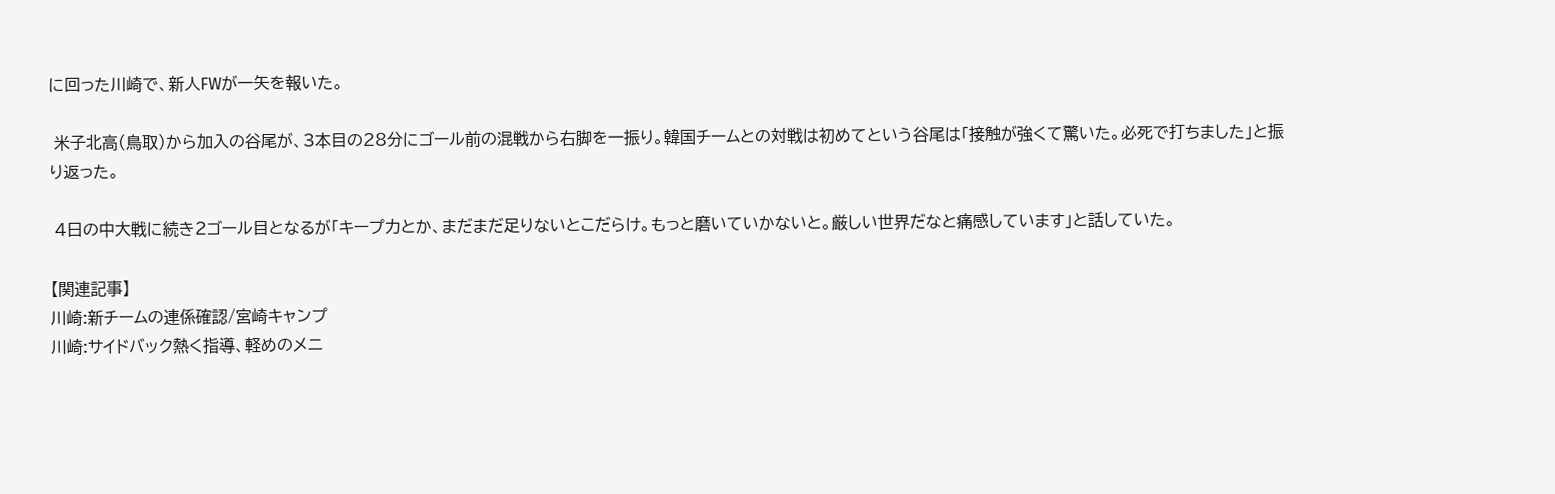に回った川崎で、新人FWが一矢を報いた。

 米子北高(鳥取)から加入の谷尾が、3本目の28分にゴール前の混戦から右脚を一振り。韓国チームとの対戦は初めてという谷尾は「接触が強くて驚いた。必死で打ちました」と振り返った。

 4日の中大戦に続き2ゴール目となるが「キープ力とか、まだまだ足りないとこだらけ。もっと磨いていかないと。厳しい世界だなと痛感しています」と話していた。

【関連記事】
川崎:新チームの連係確認/宮崎キャンプ
川崎:サイドバック熱く指導、軽めのメニ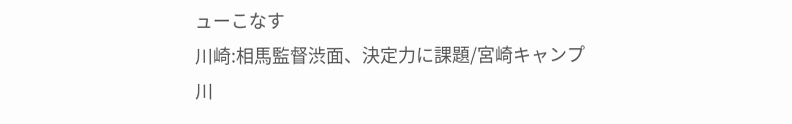ューこなす
川崎:相馬監督渋面、決定力に課題/宮崎キャンプ
川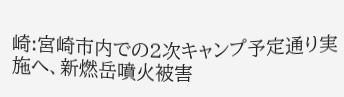崎:宮崎市内での2次キャンプ予定通り実施へ、新燃岳噴火被害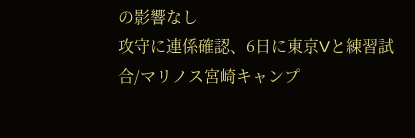の影響なし
攻守に連係確認、6日に東京Vと練習試合/マリノス宮崎キャンプ